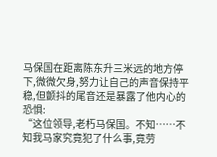马保国在距离陈东升三米远的地方停下,微微欠身,努力让自己的声音保持平稳,但颤抖的尾音还是暴露了他内心的恐惧:
“这位领导,老朽马保国。不知……不知我马家究竟犯了什么事,竟劳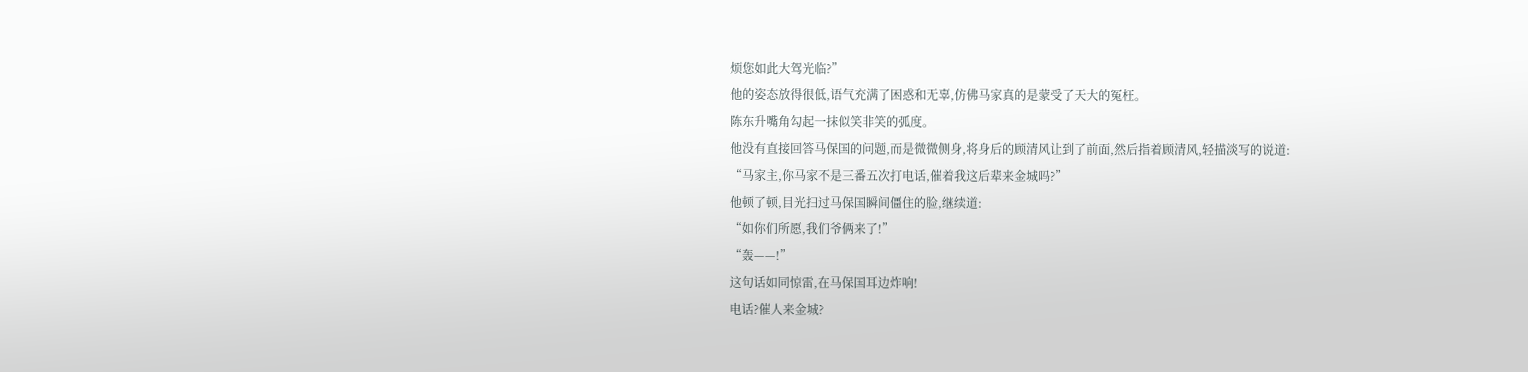烦您如此大驾光临?”
他的姿态放得很低,语气充满了困惑和无辜,仿佛马家真的是蒙受了天大的冤枉。
陈东升嘴角勾起一抹似笑非笑的弧度。
他没有直接回答马保国的问题,而是微微侧身,将身后的顾清风让到了前面,然后指着顾清风,轻描淡写的说道:
“马家主,你马家不是三番五次打电话,催着我这后辈来金城吗?”
他顿了顿,目光扫过马保国瞬间僵住的脸,继续道:
“如你们所愿,我们爷俩来了!”
“轰——!”
这句话如同惊雷,在马保国耳边炸响!
电话?催人来金城?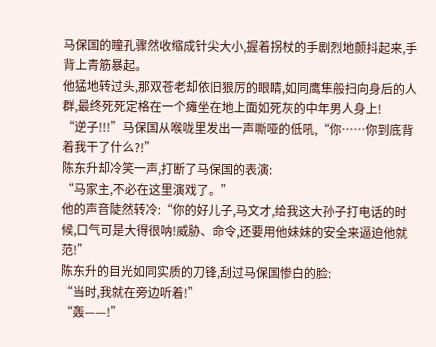马保国的瞳孔骤然收缩成针尖大小,握着拐杖的手剧烈地颤抖起来,手背上青筋暴起。
他猛地转过头,那双苍老却依旧狠厉的眼睛,如同鹰隼般扫向身后的人群,最终死死定格在一个瘫坐在地上面如死灰的中年男人身上!
“逆子!!!”马保国从喉咙里发出一声嘶哑的低吼,“你……你到底背着我干了什么?!”
陈东升却冷笑一声,打断了马保国的表演:
“马家主,不必在这里演戏了。”
他的声音陡然转冷:“你的好儿子,马文才,给我这大孙子打电话的时候,口气可是大得很呐!威胁、命令,还要用他妹妹的安全来逼迫他就范!”
陈东升的目光如同实质的刀锋,刮过马保国惨白的脸:
“当时,我就在旁边听着!”
“轰——!”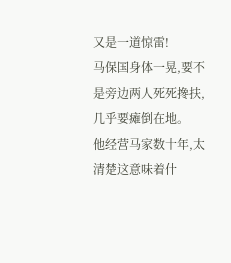又是一道惊雷!
马保国身体一晃,要不是旁边两人死死搀扶,几乎要瘫倒在地。
他经营马家数十年,太清楚这意味着什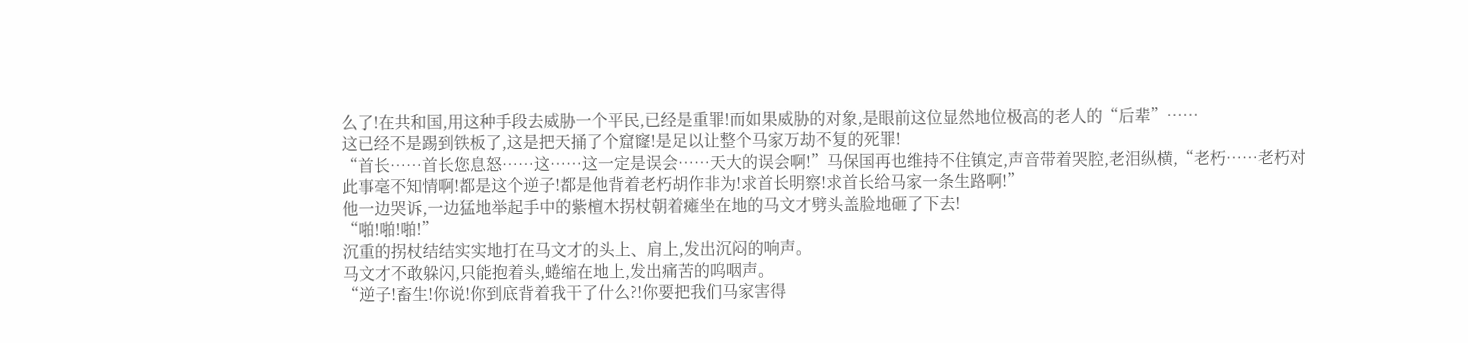么了!在共和国,用这种手段去威胁一个平民,已经是重罪!而如果威胁的对象,是眼前这位显然地位极高的老人的“后辈”……
这已经不是踢到铁板了,这是把天捅了个窟窿!是足以让整个马家万劫不复的死罪!
“首长……首长您息怒……这……这一定是误会……天大的误会啊!”马保国再也维持不住镇定,声音带着哭腔,老泪纵横,“老朽……老朽对此事毫不知情啊!都是这个逆子!都是他背着老朽胡作非为!求首长明察!求首长给马家一条生路啊!”
他一边哭诉,一边猛地举起手中的紫檀木拐杖朝着瘫坐在地的马文才劈头盖脸地砸了下去!
“啪!啪!啪!”
沉重的拐杖结结实实地打在马文才的头上、肩上,发出沉闷的响声。
马文才不敢躲闪,只能抱着头,蜷缩在地上,发出痛苦的呜咽声。
“逆子!畜生!你说!你到底背着我干了什么?!你要把我们马家害得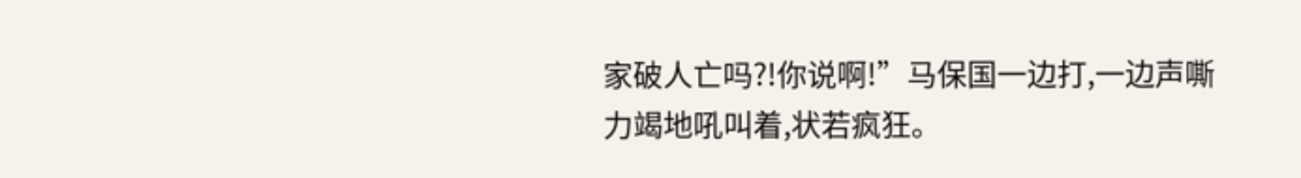家破人亡吗?!你说啊!”马保国一边打,一边声嘶力竭地吼叫着,状若疯狂。